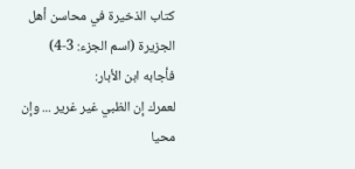كتاب الذخيرة في محاسن أهل الجزيرة (اسم الجزء: 3-4)
فأجابه ابن الأبار:
لعمرك إن الظبي غير غرير ... وإن محيا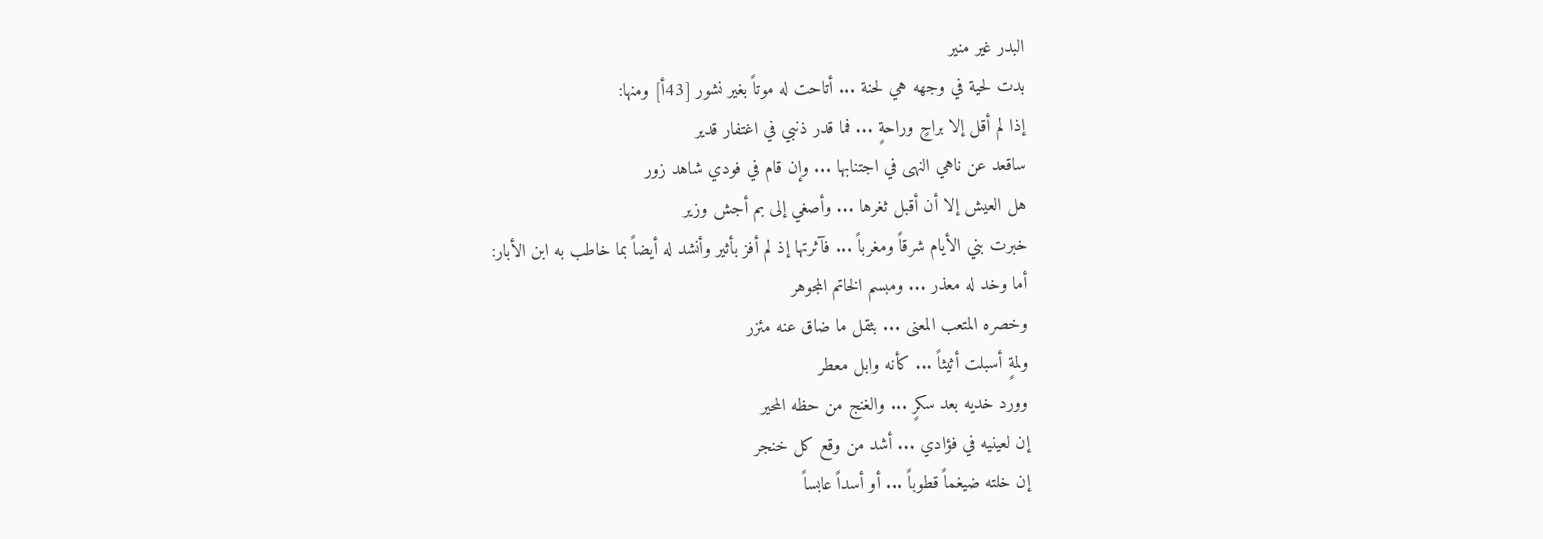البدر غير منير
بدت لحية في وجهه هي لحنة ... أتاحت له موتاً بغير نشور [43أ] ومنها:
إذا لم أقل إلا براحٍ وراحةٍ ... فما قدر ذنبي في اغتفار قدير
ساقعد عن ناهي النهى في اجتنابها ... وإن قام في فودي شاهد زور
هل العيش إلا أن أقبل ثغرها ... وأصغي إلى بم أجش وزير
خبرت بني الأيام شرقاً ومغرباً ... فآثرتها إذ لم أفز بأثير وأنشد له أيضاً بما خاطب به ابن الأبار:
أما وخد له معذر ... ومبسم الخاتم المجوهر
وخصره المتعب المعنى ... بثقل ما ضاق عنه مئزر
ولمةٍ أسبلت أثيثاً ... كأنه وابل معطر
وورد خديه بعد سكرٍ ... والغنج من حظه المحير
إن لعينيه في فؤادي ... أشد من وقع كل خنجر
إن خلته ضيغماً قطوباً ... أو أسداً عابساً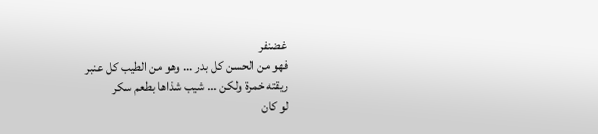غضنفر
فهو من الحسن كل بدر ... وهو من الطيب كل عنبر
ريقته خمرة ولكن ... شيب شذاها بطعم سكر
لو كان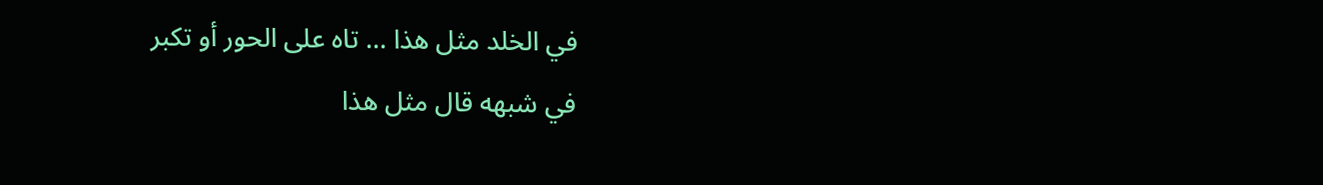في الخلد مثل هذا ... تاه على الحور أو تكبر
في شبهه قال مثل هذا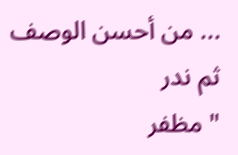... من أحسن الوصف ثم ندر
" مظفر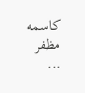كاسمه مظفر ...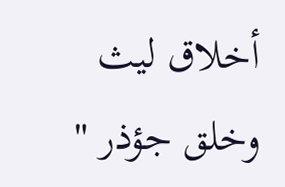أخلاق ليث وخلق جؤذر "